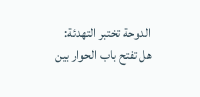الدوحة تختبر التهدئة: هل تفتح باب الحوار بين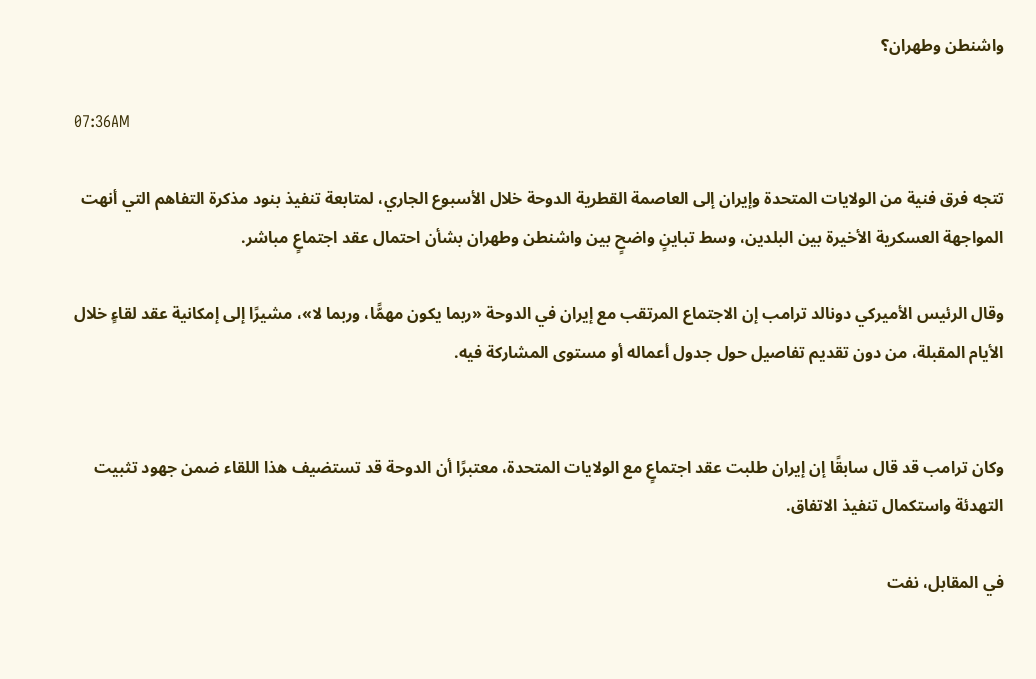واشنطن وطهران؟

07:36AM

تتجه فرق فنية من الولايات المتحدة وإيران إلى العاصمة القطرية الدوحة خلال الأسبوع الجاري، لمتابعة تنفيذ بنود مذكرة التفاهم التي أنهت المواجهة العسكرية الأخيرة بين البلدين، وسط تباينٍ واضحٍ بين واشنطن وطهران بشأن احتمال عقد اجتماعٍ مباشر.

وقال الرئيس الأميركي دونالد ترامب إن الاجتماع المرتقب مع إيران في الدوحة «ربما يكون مهمًّا، وربما لا»، مشيرًا إلى إمكانية عقد لقاءٍ خلال الأيام المقبلة، من دون تقديم تفاصيل حول جدول أعماله أو مستوى المشاركة فيه.


وكان ترامب قد قال سابقًا إن إيران طلبت عقد اجتماعٍ مع الولايات المتحدة، معتبرًا أن الدوحة قد تستضيف هذا اللقاء ضمن جهود تثبيت التهدئة واستكمال تنفيذ الاتفاق.

في المقابل، نفت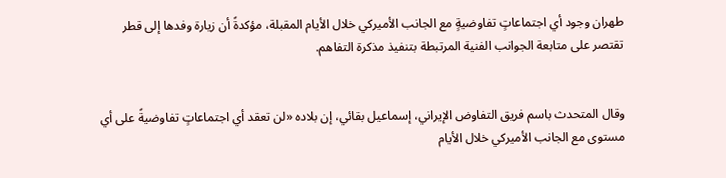طهران وجود أي اجتماعاتٍ تفاوضيةٍ مع الجانب الأميركي خلال الأيام المقبلة، مؤكدةً أن زيارة وفدها إلى قطر تقتصر على متابعة الجوانب الفنية المرتبطة بتنفيذ مذكرة التفاهم.


وقال المتحدث باسم فريق التفاوض الإيراني، إسماعيل بقائي، إن بلاده «لن تعقد أي اجتماعاتٍ تفاوضيةً على أي مستوى مع الجانب الأميركي خلال الأيام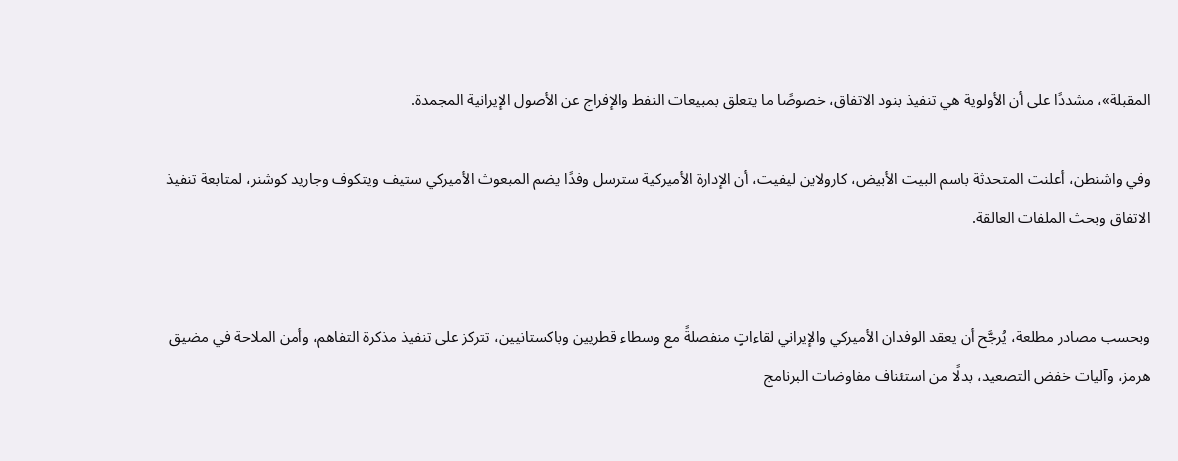المقبلة»، مشددًا على أن الأولوية هي تنفيذ بنود الاتفاق، خصوصًا ما يتعلق بمبيعات النفط والإفراج عن الأصول الإيرانية المجمدة.

وفي واشنطن، أعلنت المتحدثة باسم البيت الأبيض، كارولاين ليفيت، أن الإدارة الأميركية سترسل وفدًا يضم المبعوث الأميركي ستيف ويتكوف وجاريد كوشنر، لمتابعة تنفيذ الاتفاق وبحث الملفات العالقة.


وبحسب مصادر مطلعة، يُرجَّح أن يعقد الوفدان الأميركي والإيراني لقاءاتٍ منفصلةً مع وسطاء قطريين وباكستانيين، تتركز على تنفيذ مذكرة التفاهم، وأمن الملاحة في مضيق هرمز، وآليات خفض التصعيد، بدلًا من استئناف مفاوضات البرنامج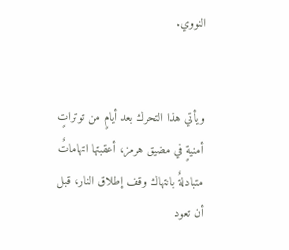النووي.


ويأتي هذا التحرك بعد أيامٍ من توتراتٍ أمنيةٍ في مضيق هرمز، أعقبتها اتهاماتٌ متبادلةٌ بانتهاك وقف إطلاق النار، قبل أن تعود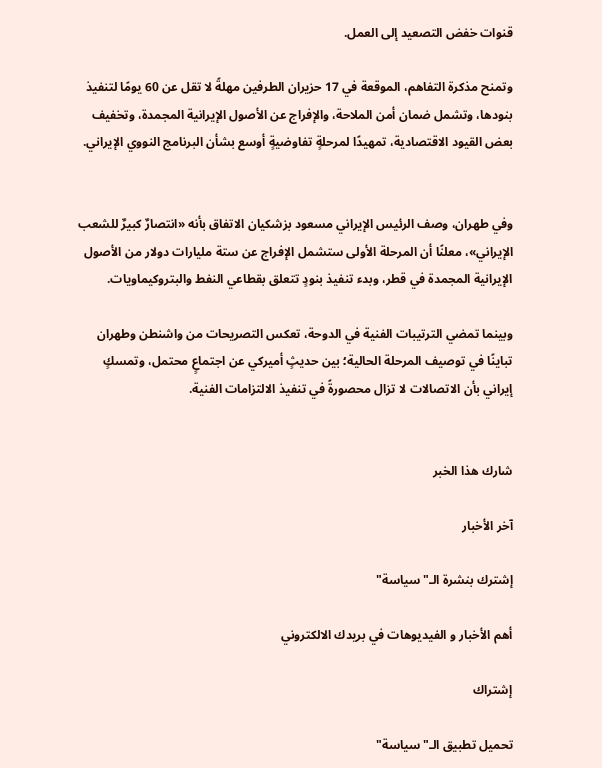قنوات خفض التصعيد إلى العمل.

وتمنح مذكرة التفاهم، الموقعة في 17 حزيران الطرفين مهلةً لا تقل عن 60 يومًا لتنفيذ بنودها، وتشمل ضمان أمن الملاحة، والإفراج عن الأصول الإيرانية المجمدة، وتخفيف بعض القيود الاقتصادية، تمهيدًا لمرحلةٍ تفاوضيةٍ أوسع بشأن البرنامج النووي الإيراني.


وفي طهران، وصف الرئيس الإيراني مسعود بزشكيان الاتفاق بأنه «انتصارٌ كبيرٌ للشعب الإيراني»، معلنًا أن المرحلة الأولى ستشمل الإفراج عن ستة مليارات دولار من الأصول الإيرانية المجمدة في قطر، وبدء تنفيذ بنودٍ تتعلق بقطاعي النفط والبتروكيماويات.

وبينما تمضي الترتيبات الفنية في الدوحة، تعكس التصريحات من واشنطن وطهران تباينًا في توصيف المرحلة الحالية؛ بين حديثٍ أميركي عن اجتماعٍ محتمل، وتمسكٍ إيراني بأن الاتصالات لا تزال محصورةً في تنفيذ الالتزامات الفنية.


شارك هذا الخبر

آخر الأخبار

إشترك بنشرة الـ"سياسة"

أهم الأخبار و الفيديوهات في بريدك الالكتروني

إشتراك

تحميل تطبيق الـ"سياسة"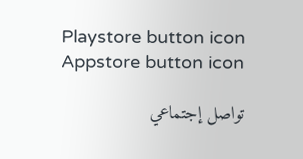Playstore button icon Appstore button icon

تواصل إجتماعي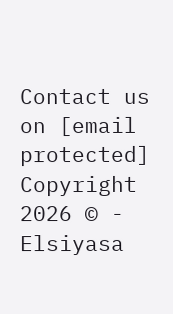Contact us on [email protected]
Copyright 2026 © - Elsiyasa